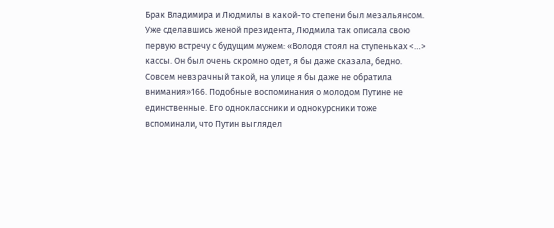Брак Владимира и Людмилы в какой-то степени был мезальянсом. Уже сделавшись женой президента, Людмила так описала свою первую встречу с будущим мужем: «Володя стоял на ступеньках <…> кассы. Он был очень скромно одет, я бы даже сказала, бедно. Совсем невзрачный такой, на улице я бы даже не обратила внимания»166. Подобные воспоминания о молодом Путине не единственные. Его одноклассники и однокурсники тоже вспоминали, что Путин выглядел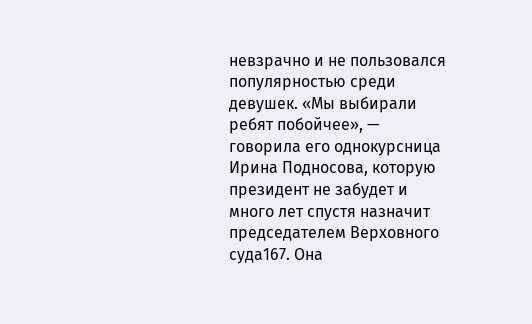невзрачно и не пользовался популярностью среди девушек. «Мы выбирали ребят побойчее», — говорила его однокурсница Ирина Подносова, которую президент не забудет и много лет спустя назначит председателем Верховного суда167. Она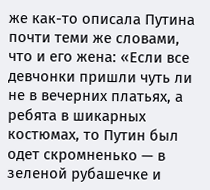же как-то описала Путина почти теми же словами, что и его жена: «Если все девчонки пришли чуть ли не в вечерних платьях, а ребята в шикарных костюмах, то Путин был одет скромненько — в зеленой рубашечке и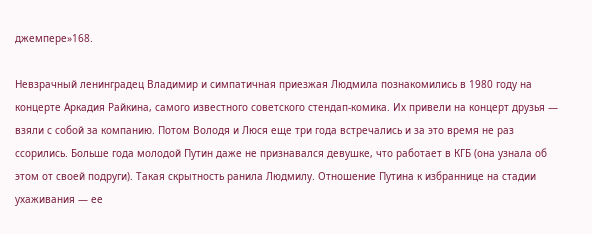джемпере»168.

Невзрачный ленинградец Владимир и симпатичная приезжая Людмила познакомились в 1980 году на концерте Аркадия Райкина, самого известного советского стендап-комика. Их привели на концерт друзья — взяли с собой за компанию. Потом Володя и Люся еще три года встречались и за это время не раз ссорились. Больше года молодой Путин даже не признавался девушке, что работает в КГБ (она узнала об этом от своей подруги). Такая скрытность ранила Людмилу. Отношение Путина к избраннице на стадии ухаживания — ее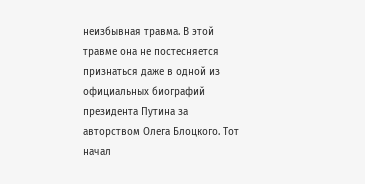неизбывная травма. В этой травме она не постесняется признаться даже в одной из официальных биографий президента Путина за авторством Олега Блоцкого. Тот начал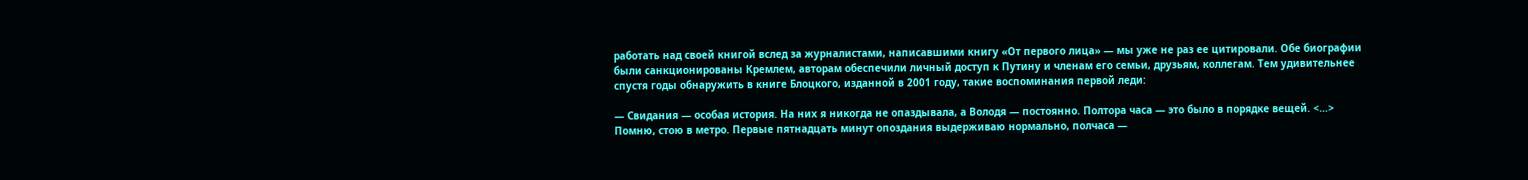работать над своей книгой вслед за журналистами, написавшими книгу «От первого лица» — мы уже не раз ее цитировали. Обе биографии были санкционированы Кремлем, авторам обеспечили личный доступ к Путину и членам его семьи, друзьям, коллегам. Тем удивительнее спустя годы обнаружить в книге Блоцкого, изданной в 2001 году, такие воспоминания первой леди:

— Свидания — особая история. На них я никогда не опаздывала, а Володя — постоянно. Полтора часа — это было в порядке вещей. <…> Помню, стою в метро. Первые пятнадцать минут опоздания выдерживаю нормально, полчаса —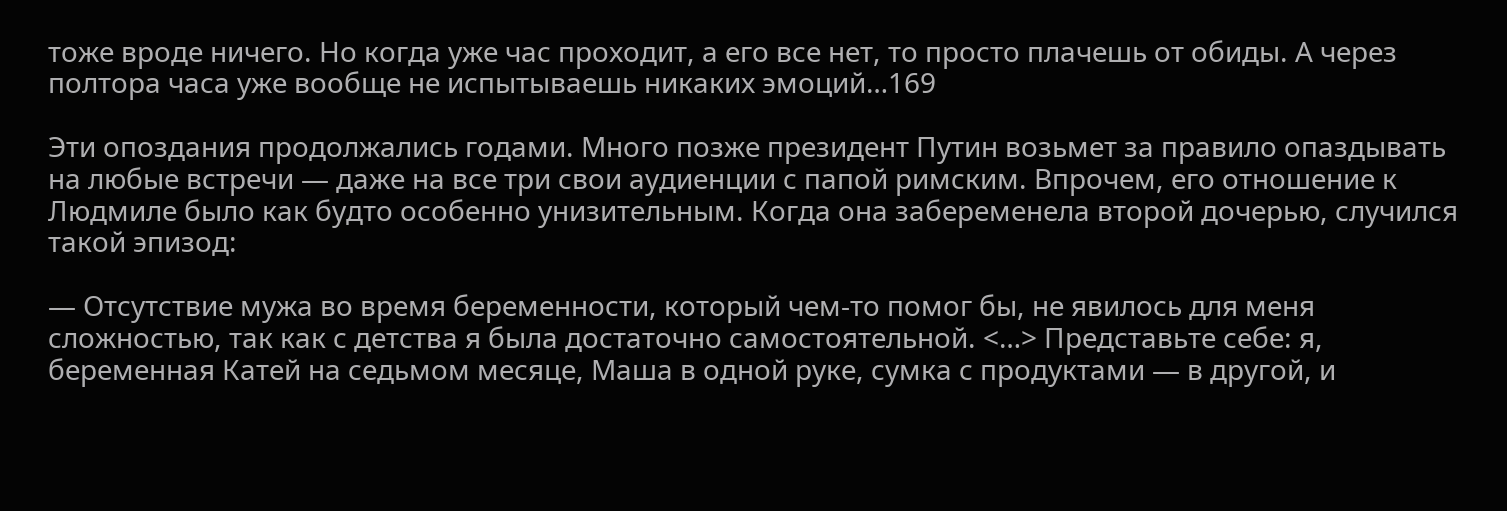тоже вроде ничего. Но когда уже час проходит, а его все нет, то просто плачешь от обиды. А через полтора часа уже вообще не испытываешь никаких эмоций…169

Эти опоздания продолжались годами. Много позже президент Путин возьмет за правило опаздывать на любые встречи — даже на все три свои аудиенции с папой римским. Впрочем, его отношение к Людмиле было как будто особенно унизительным. Когда она забеременела второй дочерью, случился такой эпизод:

— Отсутствие мужа во время беременности, который чем-то помог бы, не явилось для меня сложностью, так как с детства я была достаточно самостоятельной. <…> Представьте себе: я, беременная Катей на седьмом месяце, Маша в одной руке, сумка с продуктами — в другой, и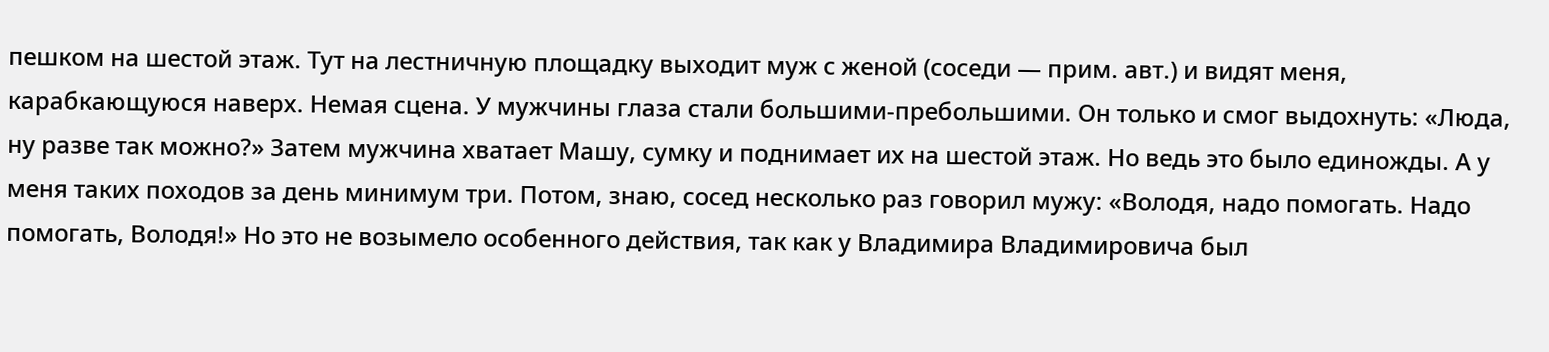пешком на шестой этаж. Тут на лестничную площадку выходит муж с женой (соседи — прим. авт.) и видят меня, карабкающуюся наверх. Немая сцена. У мужчины глаза стали большими-пребольшими. Он только и смог выдохнуть: «Люда, ну разве так можно?» Затем мужчина хватает Машу, сумку и поднимает их на шестой этаж. Но ведь это было единожды. А у меня таких походов за день минимум три. Потом, знаю, сосед несколько раз говорил мужу: «Володя, надо помогать. Надо помогать, Володя!» Но это не возымело особенного действия, так как у Владимира Владимировича был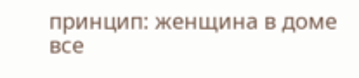принцип: женщина в доме все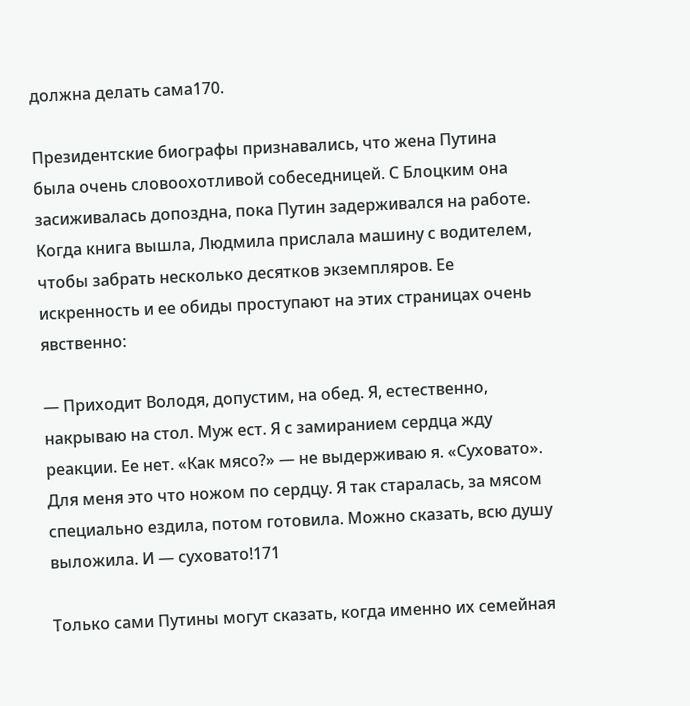должна делать сама170.

Президентские биографы признавались, что жена Путина была очень словоохотливой собеседницей. С Блоцким она засиживалась допоздна, пока Путин задерживался на работе. Когда книга вышла, Людмила прислала машину с водителем, чтобы забрать несколько десятков экземпляров. Ее искренность и ее обиды проступают на этих страницах очень явственно:

— Приходит Володя, допустим, на обед. Я, естественно, накрываю на стол. Муж ест. Я с замиранием сердца жду реакции. Ее нет. «Как мясо?» — не выдерживаю я. «Суховато». Для меня это что ножом по сердцу. Я так старалась, за мясом специально ездила, потом готовила. Можно сказать, всю душу выложила. И — суховато!171

Только сами Путины могут сказать, когда именно их семейная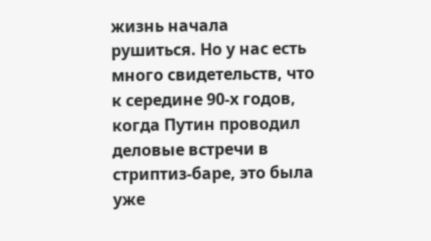жизнь начала рушиться. Но у нас есть много свидетельств, что к середине 90-х годов, когда Путин проводил деловые встречи в стриптиз-баре, это была уже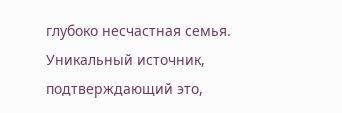глубоко несчастная семья. Уникальный источник, подтверждающий это,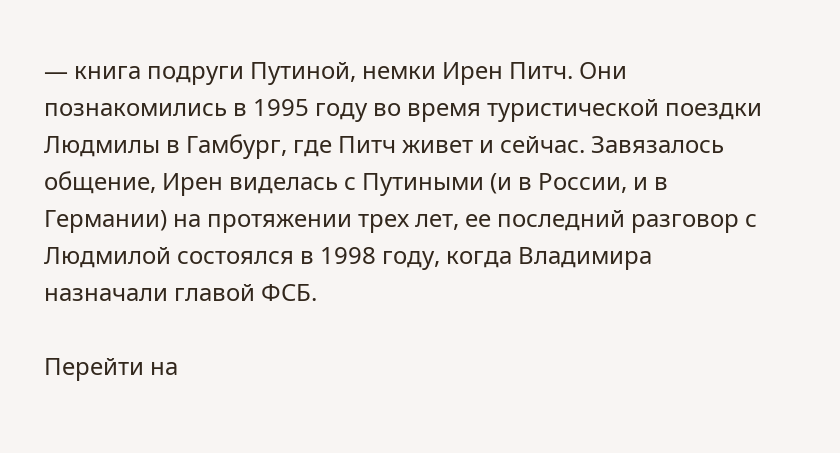— книга подруги Путиной, немки Ирен Питч. Они познакомились в 1995 году во время туристической поездки Людмилы в Гамбург, где Питч живет и сейчас. Завязалось общение, Ирен виделась с Путиными (и в России, и в Германии) на протяжении трех лет, ее последний разговор с Людмилой состоялся в 1998 году, когда Владимира назначали главой ФСБ.

Перейти на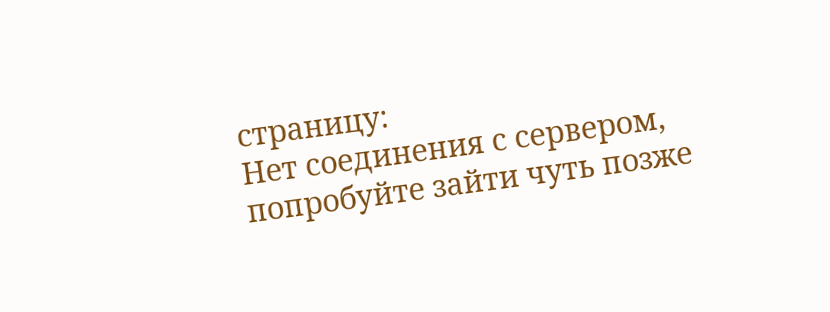страницу:
Нет соединения с сервером, попробуйте зайти чуть позже